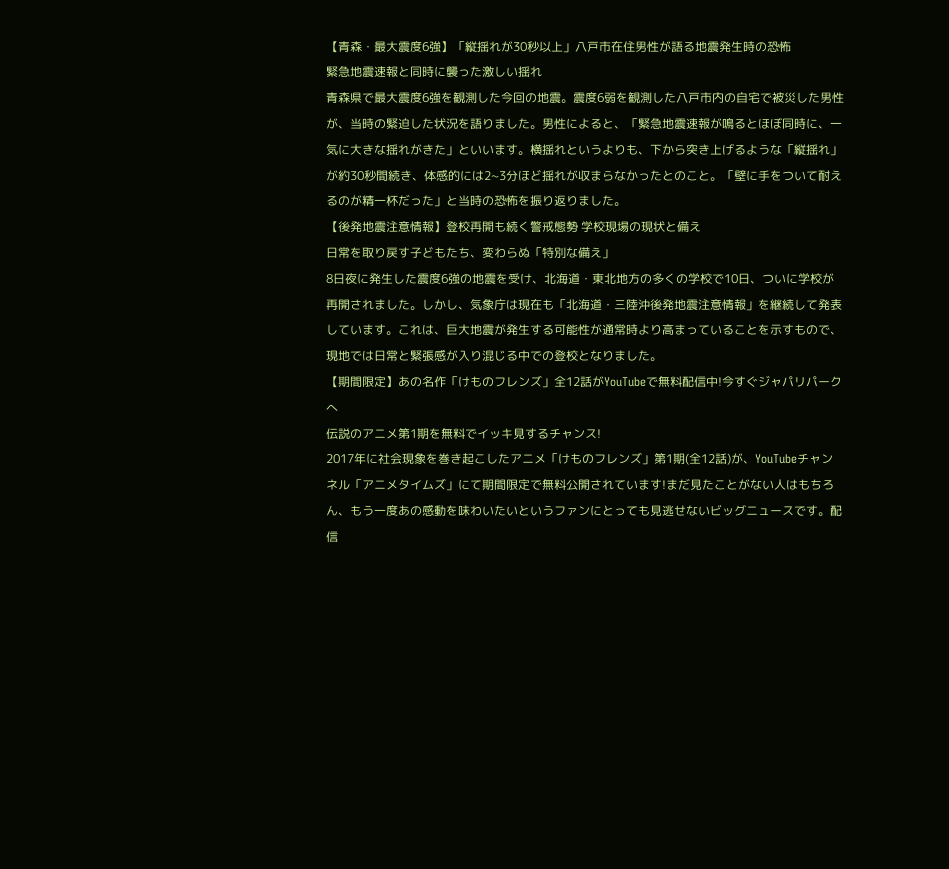【青森・最大震度6強】「縦揺れが30秒以上」八戸市在住男性が語る地震発生時の恐怖
緊急地震速報と同時に襲った激しい揺れ
青森県で最大震度6強を観測した今回の地震。震度6弱を観測した八戸市内の自宅で被災した男性が、当時の緊迫した状況を語りました。男性によると、「緊急地震速報が鳴るとほぼ同時に、一気に大きな揺れがきた」といいます。横揺れというよりも、下から突き上げるような「縦揺れ」が約30秒間続き、体感的には2~3分ほど揺れが収まらなかったとのこと。「壁に手をついて耐えるのが精一杯だった」と当時の恐怖を振り返りました。
【後発地震注意情報】登校再開も続く警戒態勢 学校現場の現状と備え
日常を取り戻す子どもたち、変わらぬ「特別な備え」
8日夜に発生した震度6強の地震を受け、北海道・東北地方の多くの学校で10日、ついに学校が再開されました。しかし、気象庁は現在も「北海道・三陸沖後発地震注意情報」を継続して発表しています。これは、巨大地震が発生する可能性が通常時より高まっていることを示すもので、現地では日常と緊張感が入り混じる中での登校となりました。
【期間限定】あの名作「けものフレンズ」全12話がYouTubeで無料配信中!今すぐジャパリパークへ
伝説のアニメ第1期を無料でイッキ見するチャンス!
2017年に社会現象を巻き起こしたアニメ「けものフレンズ」第1期(全12話)が、YouTubeチャンネル「アニメタイムズ」にて期間限定で無料公開されています!まだ見たことがない人はもちろん、もう一度あの感動を味わいたいというファンにとっても見逃せないビッグニュースです。配信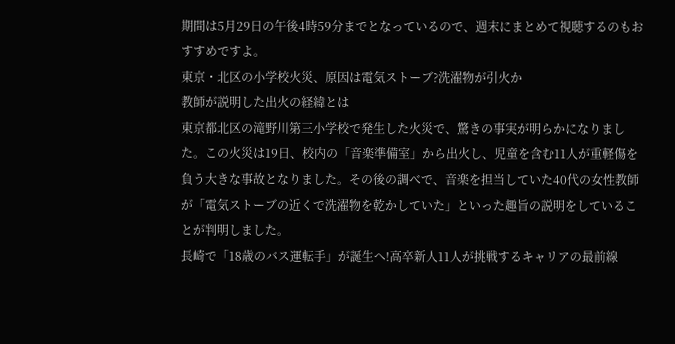期間は5月29日の午後4時59分までとなっているので、週末にまとめて視聴するのもおすすめですよ。
東京・北区の小学校火災、原因は電気ストーブ?洗濯物が引火か
教師が説明した出火の経緯とは
東京都北区の滝野川第三小学校で発生した火災で、驚きの事実が明らかになりました。この火災は19日、校内の「音楽準備室」から出火し、児童を含む11人が重軽傷を負う大きな事故となりました。その後の調べで、音楽を担当していた40代の女性教師が「電気ストーブの近くで洗濯物を乾かしていた」といった趣旨の説明をしていることが判明しました。
長崎で「18歳のバス運転手」が誕生へ!高卒新人11人が挑戦するキャリアの最前線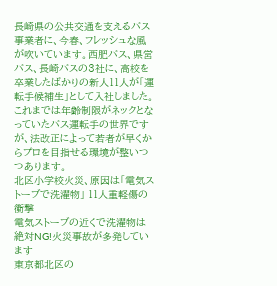長崎県の公共交通を支えるバス事業者に、今春、フレッシュな風が吹いています。西肥バス、県営バス、長崎バスの3社に、高校を卒業したばかりの新人11人が「運転手候補生」として入社しました。これまでは年齢制限がネックとなっていたバス運転手の世界ですが、法改正によって若者が早くからプロを目指せる環境が整いつつあります。
北区小学校火災、原因は「電気ストーブで洗濯物」 11人重軽傷の衝撃
電気ストーブの近くで洗濯物は絶対NG!火災事故が多発しています
東京都北区の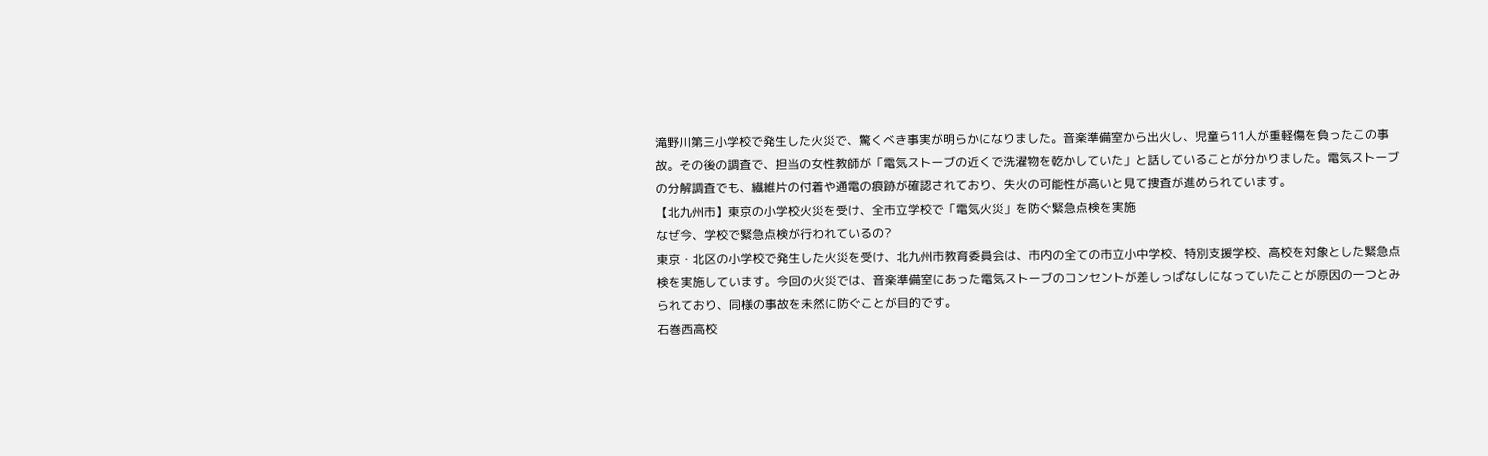滝野川第三小学校で発生した火災で、驚くべき事実が明らかになりました。音楽準備室から出火し、児童ら11人が重軽傷を負ったこの事故。その後の調査で、担当の女性教師が「電気ストーブの近くで洗濯物を乾かしていた」と話していることが分かりました。電気ストーブの分解調査でも、繊維片の付着や通電の痕跡が確認されており、失火の可能性が高いと見て捜査が進められています。
【北九州市】東京の小学校火災を受け、全市立学校で「電気火災」を防ぐ緊急点検を実施
なぜ今、学校で緊急点検が行われているの?
東京・北区の小学校で発生した火災を受け、北九州市教育委員会は、市内の全ての市立小中学校、特別支援学校、高校を対象とした緊急点検を実施しています。今回の火災では、音楽準備室にあった電気ストーブのコンセントが差しっぱなしになっていたことが原因の一つとみられており、同様の事故を未然に防ぐことが目的です。
石巻西高校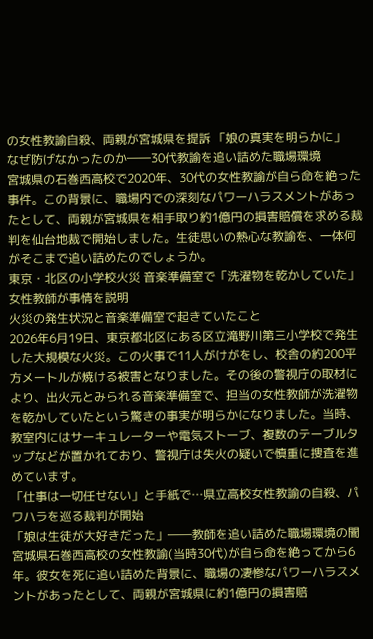の女性教諭自殺、両親が宮城県を提訴 「娘の真実を明らかに」
なぜ防げなかったのか――30代教諭を追い詰めた職場環境
宮城県の石巻西高校で2020年、30代の女性教諭が自ら命を絶った事件。この背景に、職場内での深刻なパワーハラスメントがあったとして、両親が宮城県を相手取り約1億円の損害賠償を求める裁判を仙台地裁で開始しました。生徒思いの熱心な教諭を、一体何がそこまで追い詰めたのでしょうか。
東京・北区の小学校火災 音楽準備室で「洗濯物を乾かしていた」女性教師が事情を説明
火災の発生状況と音楽準備室で起きていたこと
2026年6月19日、東京都北区にある区立滝野川第三小学校で発生した大規模な火災。この火事で11人がけがをし、校舎の約200平方メートルが焼ける被害となりました。その後の警視庁の取材により、出火元とみられる音楽準備室で、担当の女性教師が洗濯物を乾かしていたという驚きの事実が明らかになりました。当時、教室内にはサーキュレーターや電気ストーブ、複数のテーブルタップなどが置かれており、警視庁は失火の疑いで慎重に捜査を進めています。
「仕事は一切任せない」と手紙で…県立高校女性教諭の自殺、パワハラを巡る裁判が開始
「娘は生徒が大好きだった」――教師を追い詰めた職場環境の闇
宮城県石巻西高校の女性教諭(当時30代)が自ら命を絶ってから6年。彼女を死に追い詰めた背景に、職場の凄惨なパワーハラスメントがあったとして、両親が宮城県に約1億円の損害賠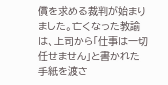償を求める裁判が始まりました。亡くなった教諭は、上司から「仕事は一切任せません」と書かれた手紙を渡さ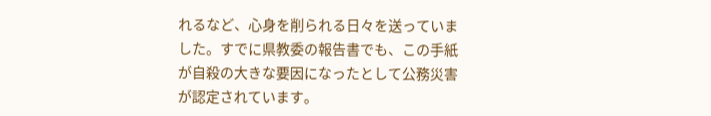れるなど、心身を削られる日々を送っていました。すでに県教委の報告書でも、この手紙が自殺の大きな要因になったとして公務災害が認定されています。